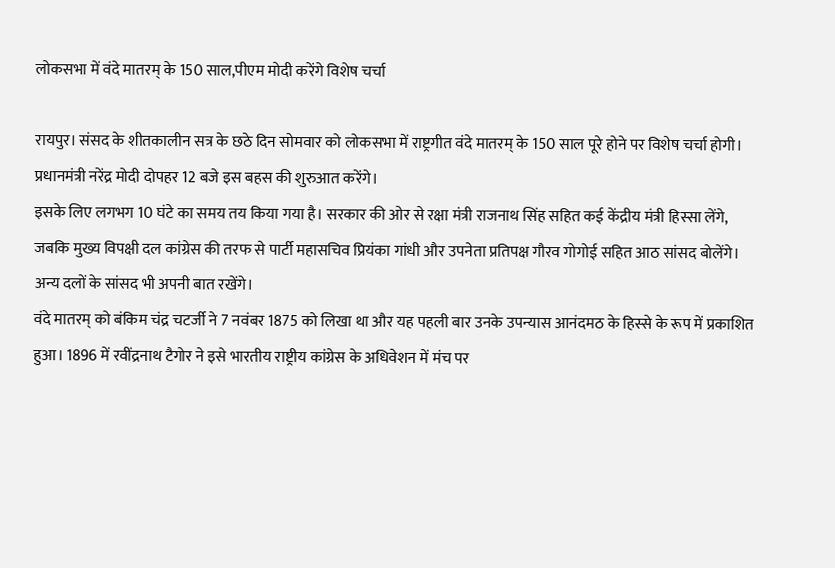लोकसभा में वंदे मातरम् के 150 साल,पीएम मोदी करेंगे विशेष चर्चा

रायपुर। संसद के शीतकालीन सत्र के छठे दिन सोमवार को लोकसभा में राष्ट्रगीत वंदे मातरम् के 150 साल पूरे होने पर विशेष चर्चा होगी। प्रधानमंत्री नरेंद्र मोदी दोपहर 12 बजे इस बहस की शुरुआत करेंगे।
इसके लिए लगभग 10 घंटे का समय तय किया गया है। सरकार की ओर से रक्षा मंत्री राजनाथ सिंह सहित कई केंद्रीय मंत्री हिस्सा लेंगे, जबकि मुख्य विपक्षी दल कांग्रेस की तरफ से पार्टी महासचिव प्रियंका गांधी और उपनेता प्रतिपक्ष गौरव गोगोई सहित आठ सांसद बोलेंगे। अन्य दलों के सांसद भी अपनी बात रखेंगे।
वंदे मातरम् को बंकिम चंद्र चटर्जी ने 7 नवंबर 1875 को लिखा था और यह पहली बार उनके उपन्यास आनंदमठ के हिस्से के रूप में प्रकाशित हुआ। 1896 में रवींद्रनाथ टैगोर ने इसे भारतीय राष्ट्रीय कांग्रेस के अधिवेशन में मंच पर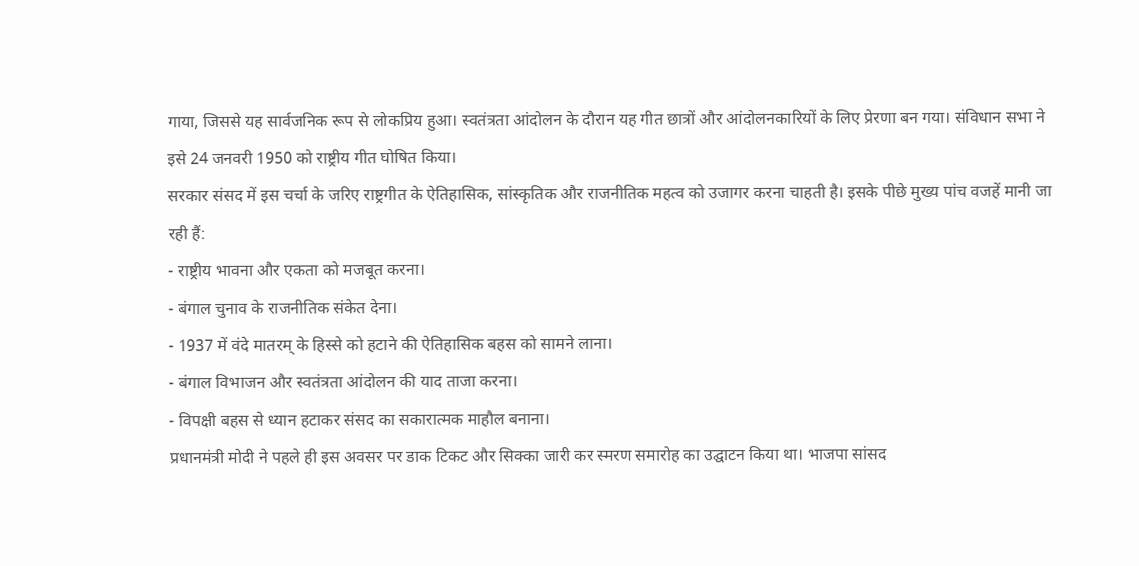गाया, जिससे यह सार्वजनिक रूप से लोकप्रिय हुआ। स्वतंत्रता आंदोलन के दौरान यह गीत छात्रों और आंदोलनकारियों के लिए प्रेरणा बन गया। संविधान सभा ने इसे 24 जनवरी 1950 को राष्ट्रीय गीत घोषित किया।
सरकार संसद में इस चर्चा के जरिए राष्ट्रगीत के ऐतिहासिक, सांस्कृतिक और राजनीतिक महत्व को उजागर करना चाहती है। इसके पीछे मुख्य पांच वजहें मानी जा रही हैं:
- राष्ट्रीय भावना और एकता को मजबूत करना।
- बंगाल चुनाव के राजनीतिक संकेत देना।
- 1937 में वंदे मातरम् के हिस्से को हटाने की ऐतिहासिक बहस को सामने लाना।
- बंगाल विभाजन और स्वतंत्रता आंदोलन की याद ताजा करना।
- विपक्षी बहस से ध्यान हटाकर संसद का सकारात्मक माहौल बनाना।
प्रधानमंत्री मोदी ने पहले ही इस अवसर पर डाक टिकट और सिक्का जारी कर स्मरण समारोह का उद्घाटन किया था। भाजपा सांसद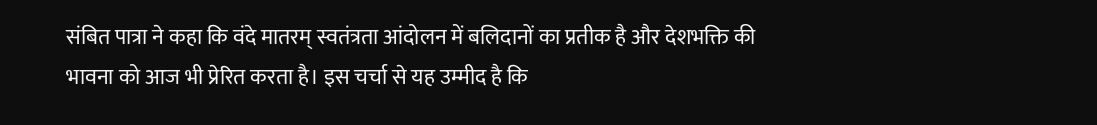संबित पात्रा ने कहा कि वंदे मातरम् स्वतंत्रता आंदोलन में बलिदानों का प्रतीक है और देशभक्ति की भावना को आज भी प्रेरित करता है। इस चर्चा से यह उम्मीद है कि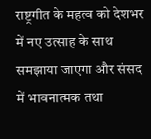राष्ट्रगीत के महत्व को देशभर में नए उत्साह के साथ समझाया जाएगा और संसद में भावनात्मक तथा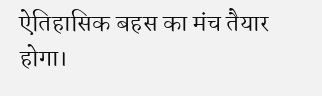ऐतिहासिक बहस का मंच तैयार होगा।